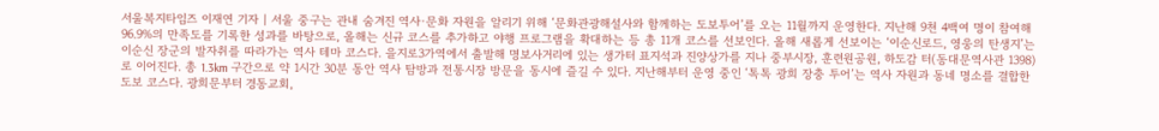서울복지타임즈 이재연 기자 | 서울 중구는 관내 숨겨진 역사·문화 자원을 알리기 위해 ‘문화관광해설사와 함께하는 도보투어’를 오는 11월까지 운영한다. 지난해 9천 4백여 명이 참여해 96.9%의 만족도를 기록한 성과를 바탕으로, 올해는 신규 코스를 추가하고 야행 프로그램을 확대하는 등 총 11개 코스를 선보인다. 올해 새롭게 선보이는 ‘이순신로드, 영웅의 탄생지’는 이순신 장군의 발자취를 따라가는 역사 테마 코스다. 을지로3가역에서 출발해 명보사거리에 있는 생가터 표지석과 진양상가를 지나 중부시장, 훈련원공원, 하도감 터(동대문역사관 1398)로 이어진다. 총 1.3km 구간으로 약 1시간 30분 동안 역사 탐방과 전통시장 방문을 동시에 즐길 수 있다. 지난해부터 운영 중인 ‘톡톡 광희 장충 투어’는 역사 자원과 동네 명소를 결합한 도보 코스다. 광희문부터 경동교회,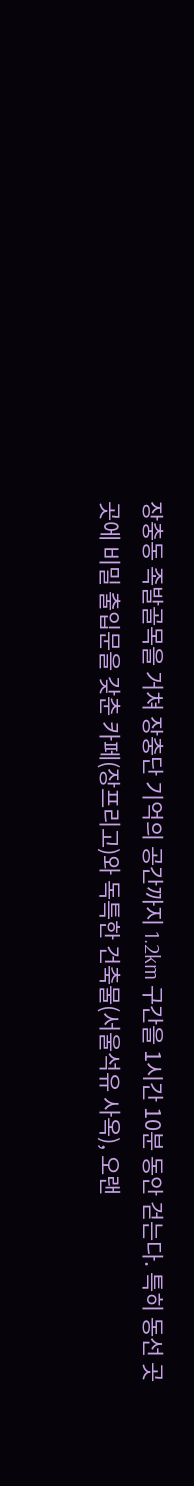장충동 족발골목을 거쳐 장충단 기억의 공간까지 1.2km 구간을 1시간 10분 동안 걷는다. 특히 동선 곳곳에 비밀 출입문을 갖춘 카페(장프리고)와 독특한 건축물(서울석유 사옥), 오랜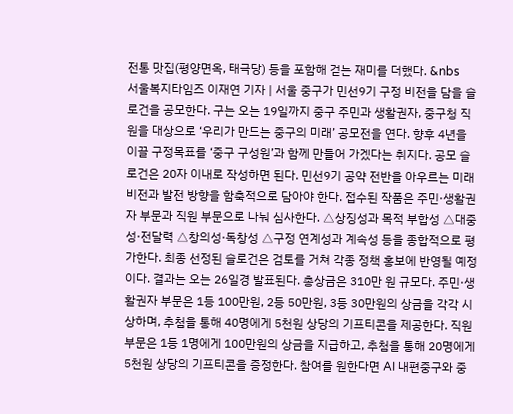전통 맛집(평양면옥, 태극당) 등을 포함해 걷는 재미를 더했다. &nbs
서울복지타임즈 이재연 기자 | 서울 중구가 민선9기 구정 비전을 담을 슬로건을 공모한다. 구는 오는 19일까지 중구 주민과 생활권자, 중구청 직원을 대상으로 ‘우리가 만드는 중구의 미래’ 공모전을 연다. 향후 4년을 이끌 구정목표를 ‘중구 구성원’과 함께 만들어 가겠다는 취지다. 공모 슬로건은 20자 이내로 작성하면 된다. 민선9기 공약 전반을 아우르는 미래 비전과 발전 방향을 함축적으로 담아야 한다. 접수된 작품은 주민·생활권자 부문과 직원 부문으로 나눠 심사한다. △상징성과 목적 부합성 △대중성·전달력 △창의성·독창성 △구정 연계성과 계속성 등을 종합적으로 평가한다. 최종 선정된 슬로건은 검토를 거쳐 각종 정책 홍보에 반영될 예정이다. 결과는 오는 26일경 발표된다. 총상금은 310만 원 규모다. 주민·생활권자 부문은 1등 100만원, 2등 50만원, 3등 30만원의 상금을 각각 시상하며, 추첨을 통해 40명에게 5천원 상당의 기프티콘을 제공한다. 직원 부문은 1등 1명에게 100만원의 상금을 지급하고, 추첨을 통해 20명에게 5천원 상당의 기프티콘을 증정한다. 참여를 원한다면 AI 내편중구와 중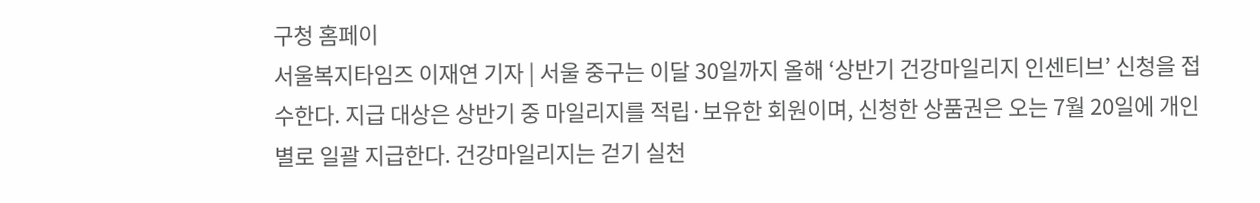구청 홈페이
서울복지타임즈 이재연 기자 | 서울 중구는 이달 30일까지 올해 ‘상반기 건강마일리지 인센티브’ 신청을 접수한다. 지급 대상은 상반기 중 마일리지를 적립·보유한 회원이며, 신청한 상품권은 오는 7월 20일에 개인별로 일괄 지급한다. 건강마일리지는 걷기 실천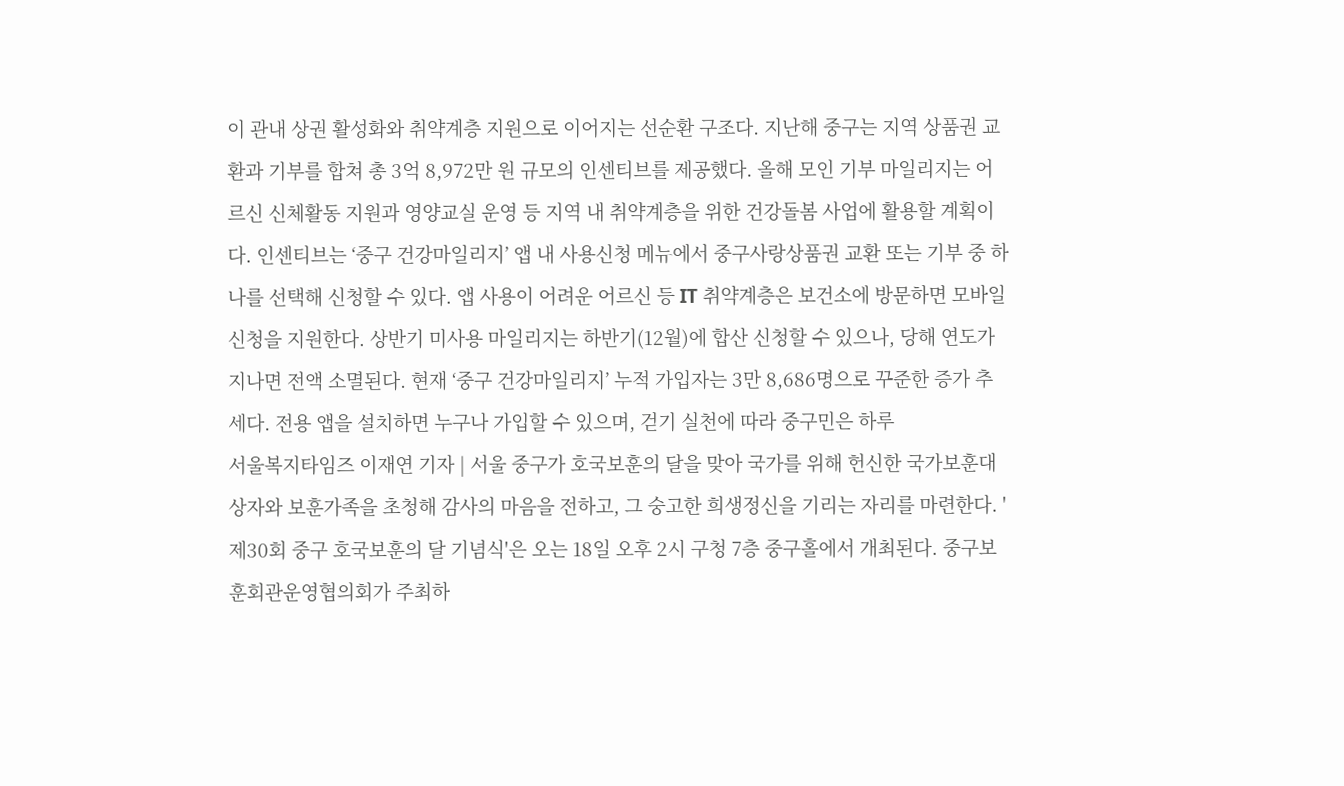이 관내 상권 활성화와 취약계층 지원으로 이어지는 선순환 구조다. 지난해 중구는 지역 상품권 교환과 기부를 합쳐 총 3억 8,972만 원 규모의 인센티브를 제공했다. 올해 모인 기부 마일리지는 어르신 신체활동 지원과 영양교실 운영 등 지역 내 취약계층을 위한 건강돌봄 사업에 활용할 계획이다. 인센티브는 ‘중구 건강마일리지’ 앱 내 사용신청 메뉴에서 중구사랑상품권 교환 또는 기부 중 하나를 선택해 신청할 수 있다. 앱 사용이 어려운 어르신 등 IT 취약계층은 보건소에 방문하면 모바일 신청을 지원한다. 상반기 미사용 마일리지는 하반기(12월)에 합산 신청할 수 있으나, 당해 연도가 지나면 전액 소멸된다. 현재 ‘중구 건강마일리지’ 누적 가입자는 3만 8,686명으로 꾸준한 증가 추세다. 전용 앱을 설치하면 누구나 가입할 수 있으며, 걷기 실천에 따라 중구민은 하루
서울복지타임즈 이재연 기자 | 서울 중구가 호국보훈의 달을 맞아 국가를 위해 헌신한 국가보훈대상자와 보훈가족을 초청해 감사의 마음을 전하고, 그 숭고한 희생정신을 기리는 자리를 마련한다. '제30회 중구 호국보훈의 달 기념식'은 오는 18일 오후 2시 구청 7층 중구홀에서 개최된다. 중구보훈회관운영협의회가 주최하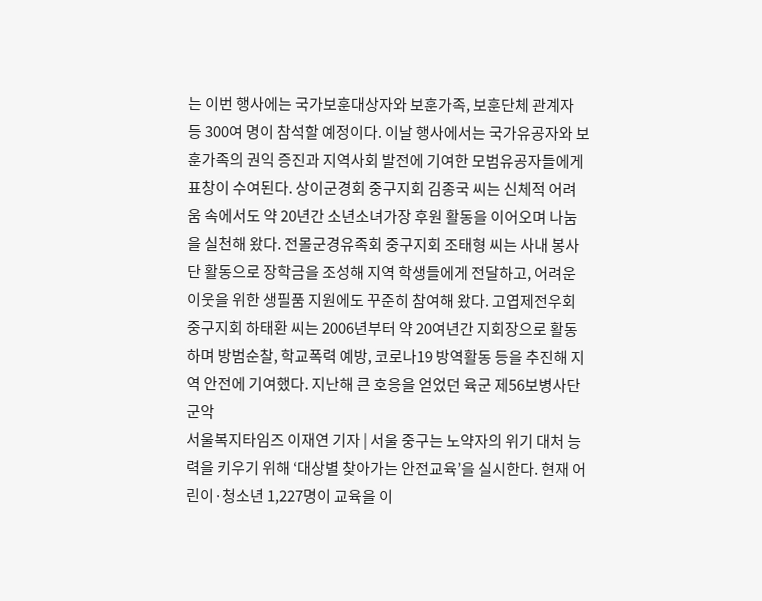는 이번 행사에는 국가보훈대상자와 보훈가족, 보훈단체 관계자 등 300여 명이 참석할 예정이다. 이날 행사에서는 국가유공자와 보훈가족의 권익 증진과 지역사회 발전에 기여한 모범유공자들에게 표창이 수여된다. 상이군경회 중구지회 김종국 씨는 신체적 어려움 속에서도 약 20년간 소년소녀가장 후원 활동을 이어오며 나눔을 실천해 왔다. 전몰군경유족회 중구지회 조태형 씨는 사내 봉사단 활동으로 장학금을 조성해 지역 학생들에게 전달하고, 어려운 이웃을 위한 생필품 지원에도 꾸준히 참여해 왔다. 고엽제전우회 중구지회 하태환 씨는 2006년부터 약 20여년간 지회장으로 활동하며 방범순찰, 학교폭력 예방, 코로나19 방역활동 등을 추진해 지역 안전에 기여했다. 지난해 큰 호응을 얻었던 육군 제56보병사단 군악
서울복지타임즈 이재연 기자 | 서울 중구는 노약자의 위기 대처 능력을 키우기 위해 ‘대상별 찾아가는 안전교육’을 실시한다. 현재 어린이·청소년 1,227명이 교육을 이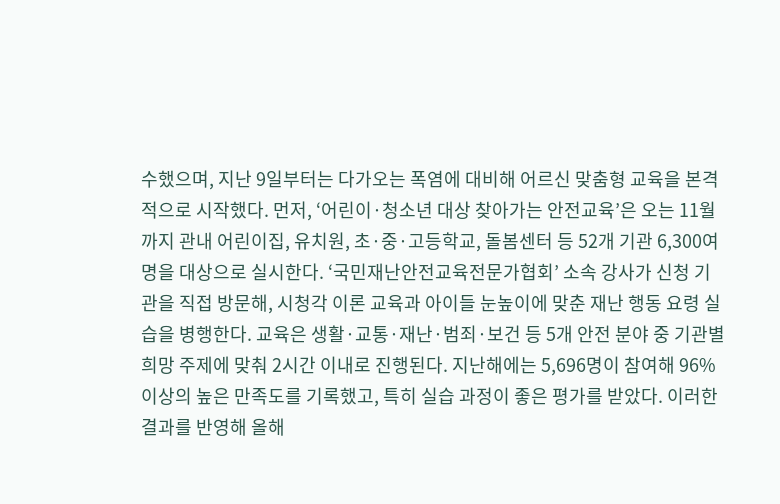수했으며, 지난 9일부터는 다가오는 폭염에 대비해 어르신 맞춤형 교육을 본격적으로 시작했다. 먼저, ‘어린이·청소년 대상 찾아가는 안전교육’은 오는 11월까지 관내 어린이집, 유치원, 초·중·고등학교, 돌봄센터 등 52개 기관 6,300여 명을 대상으로 실시한다. ‘국민재난안전교육전문가협회’ 소속 강사가 신청 기관을 직접 방문해, 시청각 이론 교육과 아이들 눈높이에 맞춘 재난 행동 요령 실습을 병행한다. 교육은 생활·교통·재난·범죄·보건 등 5개 안전 분야 중 기관별 희망 주제에 맞춰 2시간 이내로 진행된다. 지난해에는 5,696명이 참여해 96% 이상의 높은 만족도를 기록했고, 특히 실습 과정이 좋은 평가를 받았다. 이러한 결과를 반영해 올해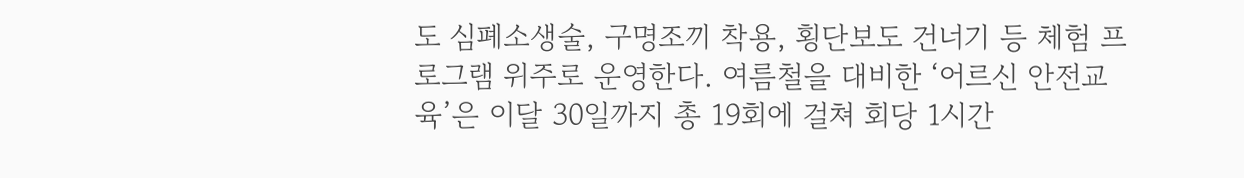도 심폐소생술, 구명조끼 착용, 횡단보도 건너기 등 체험 프로그램 위주로 운영한다. 여름철을 대비한 ‘어르신 안전교육’은 이달 30일까지 총 19회에 걸쳐 회당 1시간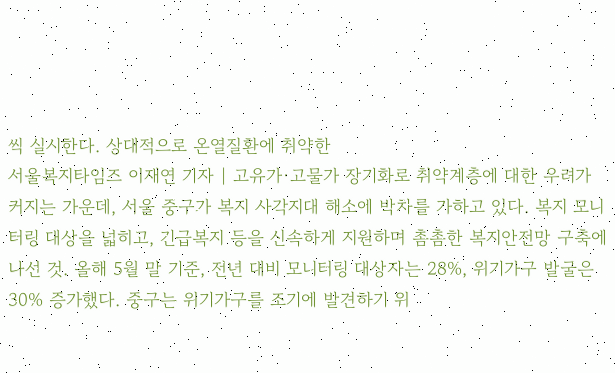씩 실시한다. 상대적으로 온열질환에 취약한
서울복지타임즈 이재연 기자 | 고유가·고물가 장기화로 취약계층에 대한 우려가 커지는 가운데, 서울 중구가 복지 사각지대 해소에 박차를 가하고 있다. 복지 모니터링 대상을 넓히고, 긴급복지 등을 신속하게 지원하며 촘촘한 복지안전망 구축에 나선 것. 올해 5월 말 기준, 전년 대비 모니터링 대상자는 28%, 위기가구 발굴은 30% 증가했다. 중구는 위기가구를 조기에 발견하기 위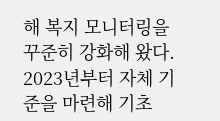해 복지 모니터링을 꾸준히 강화해 왔다. 2023년부터 자체 기준을 마련해 기초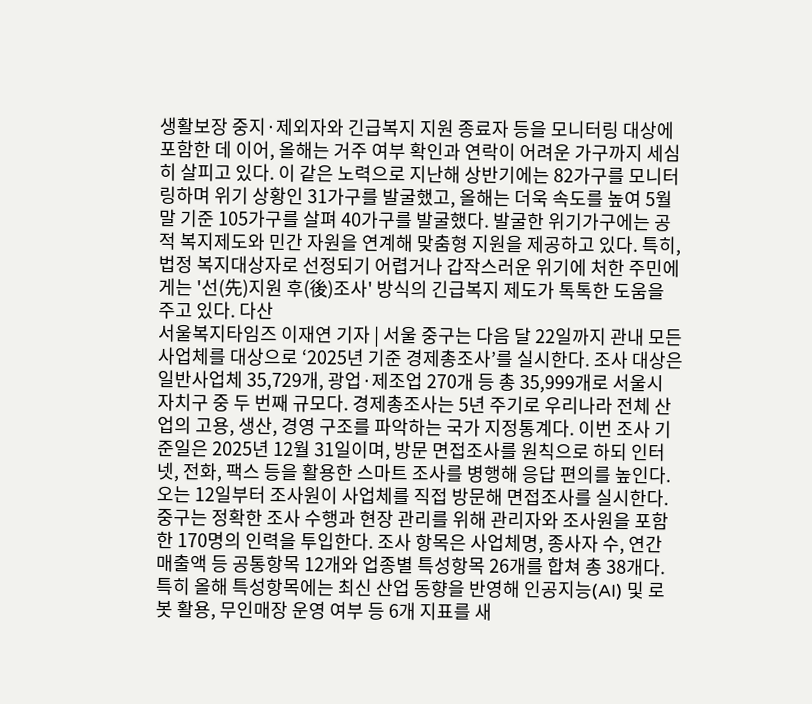생활보장 중지·제외자와 긴급복지 지원 종료자 등을 모니터링 대상에 포함한 데 이어, 올해는 거주 여부 확인과 연락이 어려운 가구까지 세심히 살피고 있다. 이 같은 노력으로 지난해 상반기에는 82가구를 모니터링하며 위기 상황인 31가구를 발굴했고, 올해는 더욱 속도를 높여 5월 말 기준 105가구를 살펴 40가구를 발굴했다. 발굴한 위기가구에는 공적 복지제도와 민간 자원을 연계해 맞춤형 지원을 제공하고 있다. 특히, 법정 복지대상자로 선정되기 어렵거나 갑작스러운 위기에 처한 주민에게는 '선(先)지원 후(後)조사' 방식의 긴급복지 제도가 톡톡한 도움을 주고 있다. 다산
서울복지타임즈 이재연 기자 | 서울 중구는 다음 달 22일까지 관내 모든 사업체를 대상으로 ‘2025년 기준 경제총조사’를 실시한다. 조사 대상은 일반사업체 35,729개, 광업·제조업 270개 등 총 35,999개로 서울시 자치구 중 두 번째 규모다. 경제총조사는 5년 주기로 우리나라 전체 산업의 고용, 생산, 경영 구조를 파악하는 국가 지정통계다. 이번 조사 기준일은 2025년 12월 31일이며, 방문 면접조사를 원칙으로 하되 인터넷, 전화, 팩스 등을 활용한 스마트 조사를 병행해 응답 편의를 높인다. 오는 12일부터 조사원이 사업체를 직접 방문해 면접조사를 실시한다. 중구는 정확한 조사 수행과 현장 관리를 위해 관리자와 조사원을 포함한 170명의 인력을 투입한다. 조사 항목은 사업체명, 종사자 수, 연간 매출액 등 공통항목 12개와 업종별 특성항목 26개를 합쳐 총 38개다. 특히 올해 특성항목에는 최신 산업 동향을 반영해 인공지능(AI) 및 로봇 활용, 무인매장 운영 여부 등 6개 지표를 새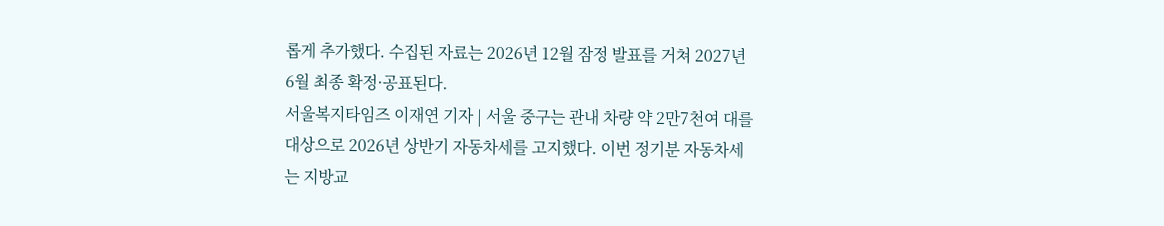롭게 추가했다. 수집된 자료는 2026년 12월 잠정 발표를 거쳐 2027년 6월 최종 확정·공표된다.
서울복지타임즈 이재연 기자 | 서울 중구는 관내 차량 약 2만7천여 대를 대상으로 2026년 상반기 자동차세를 고지했다. 이번 정기분 자동차세는 지방교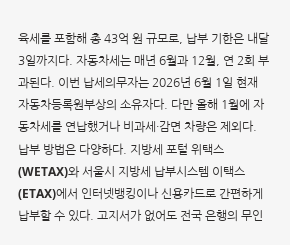육세를 포함해 총 43억 원 규모로, 납부 기한은 내달 3일까지다. 자동차세는 매년 6월과 12월, 연 2회 부과된다. 이번 납세의무자는 2026년 6월 1일 현재 자동차등록원부상의 소유자다. 다만 올해 1월에 자동차세를 연납했거나 비과세·감면 차량은 제외다. 납부 방법은 다양하다. 지방세 포털 위택스(WETAX)와 서울시 지방세 납부시스템 이택스(ETAX)에서 인터넷뱅킹이나 신용카드로 간편하게 납부할 수 있다. 고지서가 없어도 전국 은행의 무인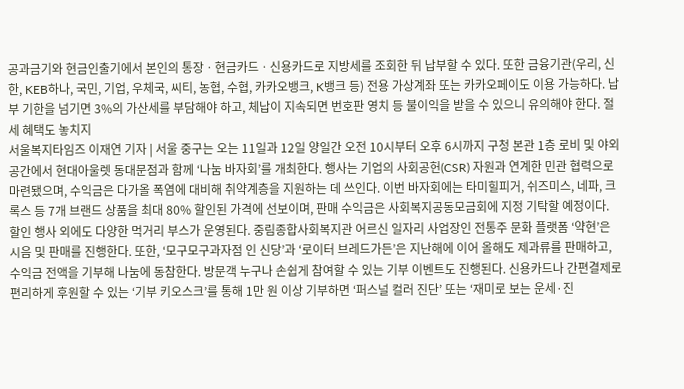공과금기와 현금인출기에서 본인의 통장ㆍ현금카드ㆍ신용카드로 지방세를 조회한 뒤 납부할 수 있다. 또한 금융기관(우리, 신한, KEB하나, 국민, 기업, 우체국, 씨티, 농협, 수협, 카카오뱅크, K뱅크 등) 전용 가상계좌 또는 카카오페이도 이용 가능하다. 납부 기한을 넘기면 3%의 가산세를 부담해야 하고, 체납이 지속되면 번호판 영치 등 불이익을 받을 수 있으니 유의해야 한다. 절세 혜택도 놓치지
서울복지타임즈 이재연 기자 | 서울 중구는 오는 11일과 12일 양일간 오전 10시부터 오후 6시까지 구청 본관 1층 로비 및 야외 공간에서 현대아울렛 동대문점과 함께 ‘나눔 바자회’를 개최한다. 행사는 기업의 사회공헌(CSR) 자원과 연계한 민관 협력으로 마련됐으며, 수익금은 다가올 폭염에 대비해 취약계층을 지원하는 데 쓰인다. 이번 바자회에는 타미힐피거, 쉬즈미스, 네파, 크록스 등 7개 브랜드 상품을 최대 80% 할인된 가격에 선보이며, 판매 수익금은 사회복지공동모금회에 지정 기탁할 예정이다. 할인 행사 외에도 다양한 먹거리 부스가 운영된다. 중림종합사회복지관 어르신 일자리 사업장인 전통주 문화 플랫폼 ‘약현’은 시음 및 판매를 진행한다. 또한, ‘모구모구과자점 인 신당’과 ‘로이터 브레드가든’은 지난해에 이어 올해도 제과류를 판매하고, 수익금 전액을 기부해 나눔에 동참한다. 방문객 누구나 손쉽게 참여할 수 있는 기부 이벤트도 진행된다. 신용카드나 간편결제로 편리하게 후원할 수 있는 ‘기부 키오스크’를 통해 1만 원 이상 기부하면 ‘퍼스널 컬러 진단’ 또는 ‘재미로 보는 운세·진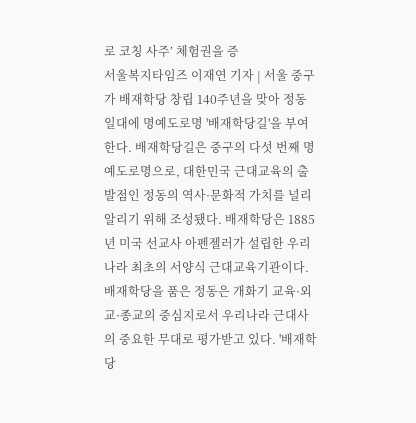로 코칭 사주’ 체험권을 증
서울복지타임즈 이재연 기자 | 서울 중구가 배재학당 창립 140주년을 맞아 정동 일대에 명예도로명 '배재학당길'을 부여한다. 배재학당길은 중구의 다섯 번째 명예도로명으로, 대한민국 근대교육의 출발점인 정동의 역사·문화적 가치를 널리 알리기 위해 조성됐다. 배재학당은 1885년 미국 선교사 아펜젤러가 설립한 우리나라 최초의 서양식 근대교육기관이다. 배재학당을 품은 정동은 개화기 교육·외교·종교의 중심지로서 우리나라 근대사의 중요한 무대로 평가받고 있다. '배재학당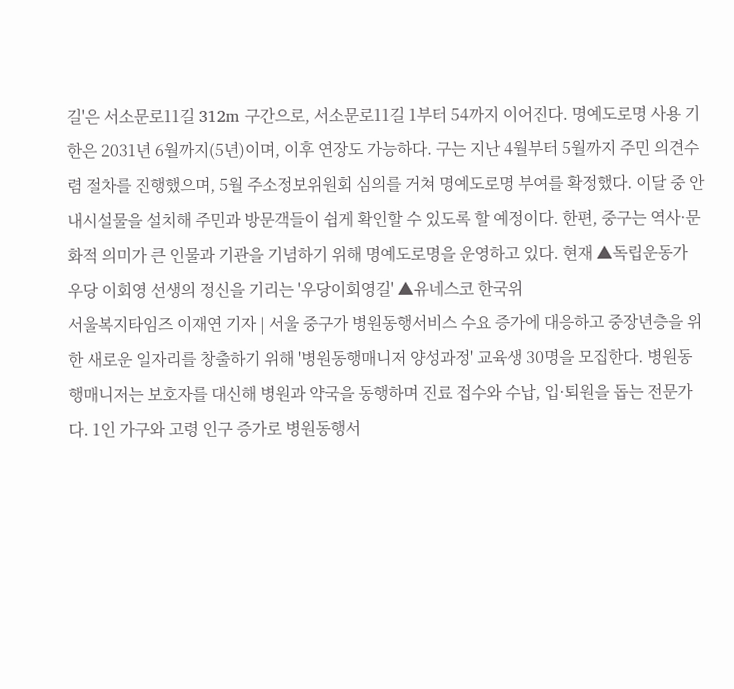길'은 서소문로11길 312m 구간으로, 서소문로11길 1부터 54까지 이어진다. 명예도로명 사용 기한은 2031년 6월까지(5년)이며, 이후 연장도 가능하다. 구는 지난 4월부터 5월까지 주민 의견수렴 절차를 진행했으며, 5월 주소정보위원회 심의를 거쳐 명예도로명 부여를 확정했다. 이달 중 안내시설물을 설치해 주민과 방문객들이 쉽게 확인할 수 있도록 할 예정이다. 한편, 중구는 역사·문화적 의미가 큰 인물과 기관을 기념하기 위해 명예도로명을 운영하고 있다. 현재 ▲독립운동가 우당 이회영 선생의 정신을 기리는 '우당이회영길' ▲유네스코 한국위
서울복지타임즈 이재연 기자 | 서울 중구가 병원동행서비스 수요 증가에 대응하고 중장년층을 위한 새로운 일자리를 창출하기 위해 '병원동행매니저 양성과정' 교육생 30명을 모집한다. 병원동행매니저는 보호자를 대신해 병원과 약국을 동행하며 진료 접수와 수납, 입·퇴원을 돕는 전문가다. 1인 가구와 고령 인구 증가로 병원동행서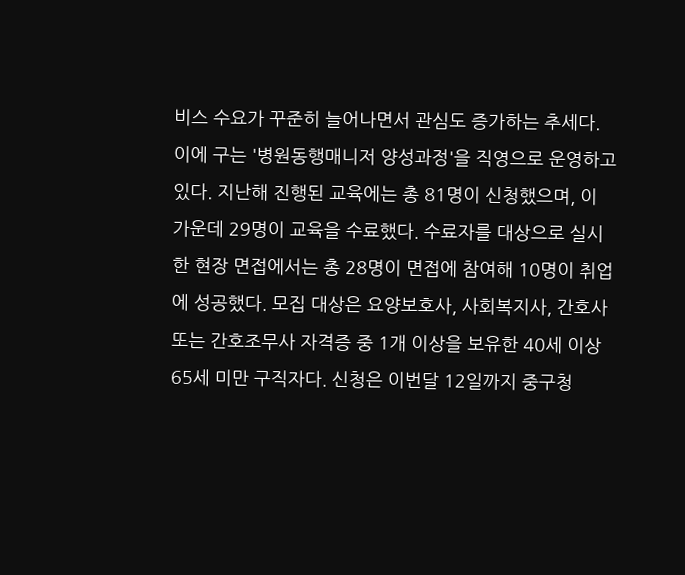비스 수요가 꾸준히 늘어나면서 관심도 증가하는 추세다. 이에 구는 '병원동행매니저 양성과정'을 직영으로 운영하고 있다. 지난해 진행된 교육에는 총 81명이 신청했으며, 이 가운데 29명이 교육을 수료했다. 수료자를 대상으로 실시한 현장 면접에서는 총 28명이 면접에 참여해 10명이 취업에 성공했다. 모집 대상은 요양보호사, 사회복지사, 간호사 또는 간호조무사 자격증 중 1개 이상을 보유한 40세 이상 65세 미만 구직자다. 신청은 이번달 12일까지 중구청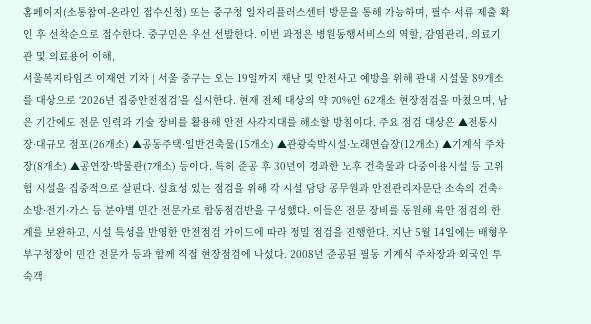홈페이지(소통참여-온라인 접수신청) 또는 중구청 일자리플러스센터 방문을 통해 가능하며, 필수 서류 제출 확인 후 선착순으로 접수한다. 중구민은 우선 선발한다. 이번 과정은 병원동행서비스의 역할, 감염관리, 의료기관 및 의료용어 이해,
서울복지타임즈 이재연 기자 | 서울 중구는 오는 19일까지 재난 및 안전사고 예방을 위해 관내 시설물 89개소를 대상으로 ‘2026년 집중안전점검’을 실시한다. 현재 전체 대상의 약 70%인 62개소 현장점검을 마쳤으며, 남은 기간에도 전문 인력과 기술 장비를 활용해 안전 사각지대를 해소할 방침이다. 주요 점검 대상은 ▲전통시장·대규모 점포(26개소) ▲공동주택·일반건축물(15개소) ▲관광숙박시설·노래연습장(12개소) ▲기계식 주차장(8개소) ▲공연장·박물관(7개소) 등이다. 특히 준공 후 30년이 경과한 노후 건축물과 다중이용시설 등 고위험 시설을 집중적으로 살핀다. 실효성 있는 점검을 위해 각 시설 담당 공무원과 안전관리자문단 소속의 건축·소방·전기·가스 등 분야별 민간 전문가로 합동점검반을 구성했다. 이들은 전문 장비를 동원해 육안 점검의 한계를 보완하고, 시설 특성을 반영한 안전점검 가이드에 따라 정밀 점검을 진행한다. 지난 5월 14일에는 배형우 부구청장이 민간 전문가 등과 함께 직접 현장점검에 나섰다. 2008년 준공된 필동 기계식 주차장과 외국인 투숙객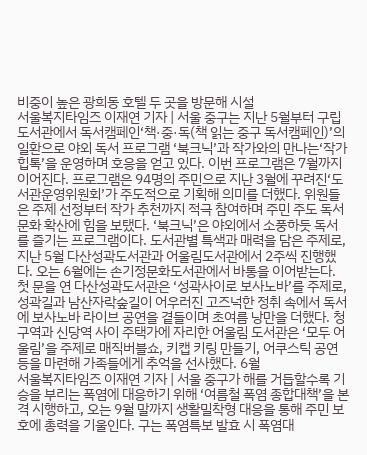비중이 높은 광희동 호텔 두 곳을 방문해 시설
서울복지타임즈 이재연 기자 | 서울 중구는 지난 5월부터 구립도서관에서 독서캠페인‘책·중·독(책 읽는 중구 독서캠페인)’의 일환으로 야외 독서 프로그램 ‘북크닉’과 작가와의 만나는‘작가힙톡’을 운영하며 호응을 얻고 있다. 이번 프로그램은 7월까지 이어진다. 프로그램은 94명의 주민으로 지난 3월에 꾸려진‘도서관운영위원회’가 주도적으로 기획해 의미를 더했다. 위원들은 주제 선정부터 작가 추천까지 적극 참여하며 주민 주도 독서문화 확산에 힘을 보탰다. ‘북크닉’은 야외에서 소풍하듯 독서를 즐기는 프로그램이다. 도서관별 특색과 매력을 담은 주제로, 지난 5월 다산성곽도서관과 어울림도서관에서 2주씩 진행했다. 오는 6월에는 손기정문화도서관에서 바통을 이어받는다. 첫 문을 연 다산성곽도서관은 ‘성곽사이로 보사노바’를 주제로, 성곽길과 남산자락숲길이 어우러진 고즈넉한 정취 속에서 독서에 보사노바 라이브 공연을 곁들이며 초여름 낭만을 더했다. 청구역과 신당역 사이 주택가에 자리한 어울림 도서관은 ‘모두 어울림’을 주제로 매직버블쇼, 키캡 키링 만들기, 어쿠스틱 공연 등을 마련해 가족들에게 추억을 선사했다. 6월
서울복지타임즈 이재연 기자 | 서울 중구가 해를 거듭할수록 기승을 부리는 폭염에 대응하기 위해 ‘여름철 폭염 종합대책’을 본격 시행하고, 오는 9월 말까지 생활밀착형 대응을 통해 주민 보호에 총력을 기울인다. 구는 폭염특보 발효 시 폭염대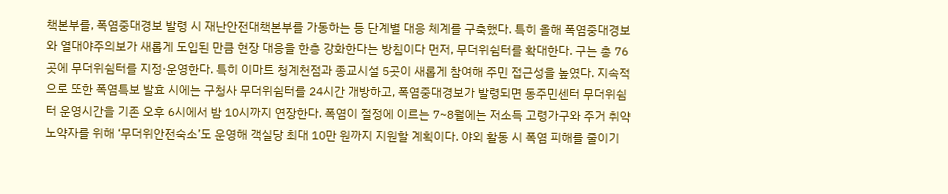책본부를, 폭염중대경보 발령 시 재난안전대책본부를 가동하는 등 단계별 대응 체계를 구축했다. 특히 올해 폭염중대경보와 열대야주의보가 새롭게 도입된 만큼 현장 대응을 한층 강화한다는 방침이다 먼저, 무더위쉼터를 확대한다. 구는 총 76곳에 무더위쉼터를 지정·운영한다. 특히 이마트 청계천점과 종교시설 5곳이 새롭게 참여해 주민 접근성을 높였다. 지속적으로 또한 폭염특보 발효 시에는 구청사 무더위쉼터를 24시간 개방하고, 폭염중대경보가 발령되면 동주민센터 무더위쉼터 운영시간을 기존 오후 6시에서 밤 10시까지 연장한다. 폭염이 절정에 이르는 7~8월에는 저소득 고령가구와 주거 취약 노약자를 위해 ‘무더위안전숙소’도 운영해 객실당 최대 10만 원까지 지원할 계획이다. 야외 활동 시 폭염 피해를 줄이기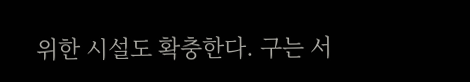위한 시설도 확충한다. 구는 서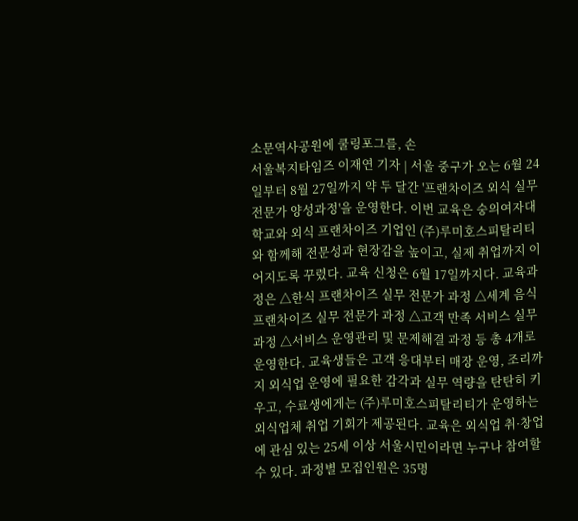소문역사공원에 쿨링포그를, 손
서울복지타임즈 이재연 기자 | 서울 중구가 오는 6월 24일부터 8월 27일까지 약 두 달간 '프랜차이즈 외식 실무 전문가 양성과정'을 운영한다. 이번 교육은 숭의여자대학교와 외식 프랜차이즈 기업인 (주)루미호스피탈리티와 함께해 전문성과 현장감을 높이고, 실제 취업까지 이어지도록 꾸렸다. 교육 신청은 6월 17일까지다. 교육과정은 △한식 프랜차이즈 실무 전문가 과정 △세계 음식 프랜차이즈 실무 전문가 과정 △고객 만족 서비스 실무과정 △서비스 운영관리 및 문제해결 과정 등 총 4개로 운영한다. 교육생들은 고객 응대부터 매장 운영, 조리까지 외식업 운영에 필요한 감각과 실무 역량을 탄탄히 키우고, 수료생에게는 (주)루미호스피탈리티가 운영하는 외식업체 취업 기회가 제공된다. 교육은 외식업 취·창업에 관심 있는 25세 이상 서울시민이라면 누구나 참여할 수 있다. 과정별 모집인원은 35명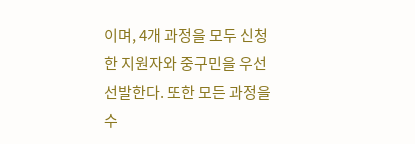이며, 4개 과정을 모두 신청한 지원자와 중구민을 우선 선발한다. 또한 모든 과정을 수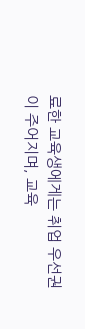료한 교육생에게는 취업 우선권이 주어지며, 교육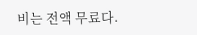비는 전액 무료다.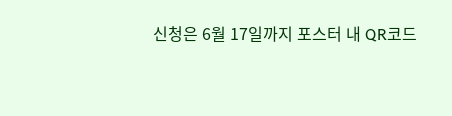신청은 6월 17일까지 포스터 내 QR코드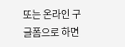또는 온라인 구글폼으로 하면